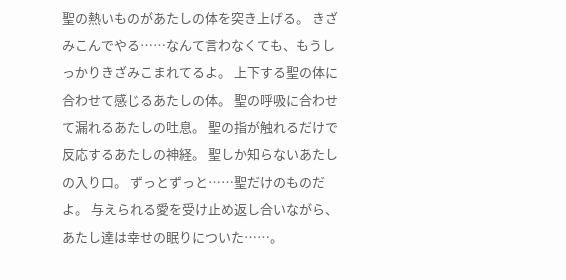聖の熱いものがあたしの体を突き上げる。 きざみこんでやる……なんて言わなくても、もうしっかりきざみこまれてるよ。 上下する聖の体に合わせて感じるあたしの体。 聖の呼吸に合わせて漏れるあたしの吐息。 聖の指が触れるだけで反応するあたしの神経。 聖しか知らないあたしの入り口。 ずっとずっと……聖だけのものだよ。 与えられる愛を受け止め返し合いながら、あたし達は幸せの眠りについた……。